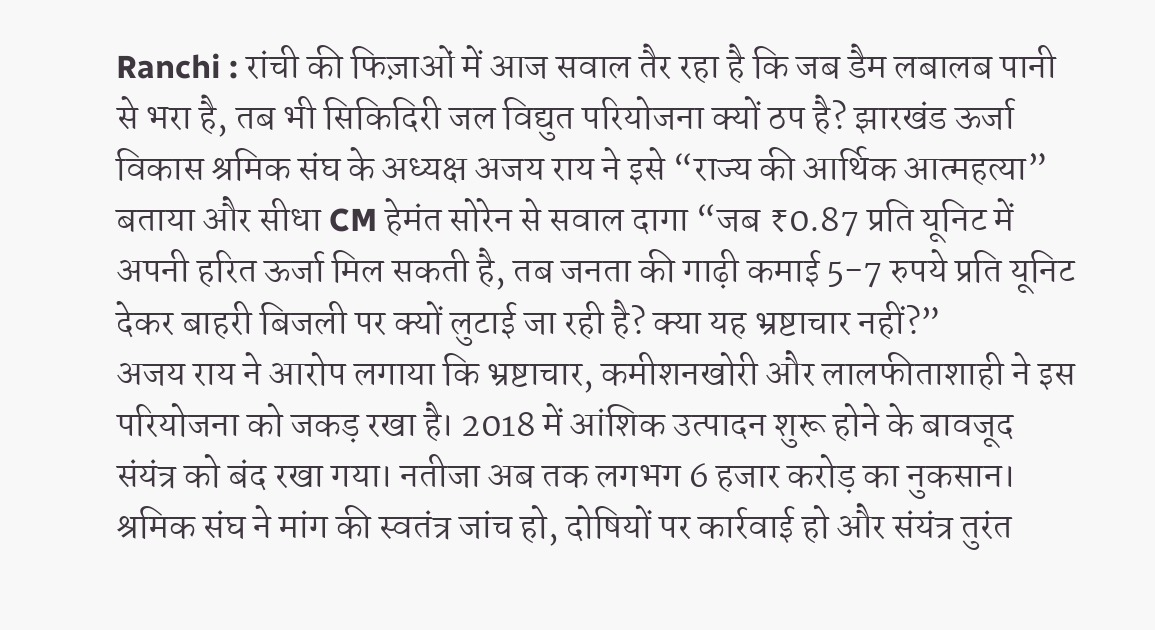Ranchi : रांची की फिज़ाओं में आज सवाल तैर रहा है कि जब डैम लबालब पानी से भरा है, तब भी सिकिदिरी जल विद्युत परियोजना क्यों ठप है? झारखंड ऊर्जा विकास श्रमिक संघ के अध्यक्ष अजय राय ने इसे “राज्य की आर्थिक आत्महत्या” बताया और सीधा CM हेमंत सोरेन से सवाल दागा “जब ₹0.87 प्रति यूनिट में अपनी हरित ऊर्जा मिल सकती है, तब जनता की गाढ़ी कमाई 5-7 रुपये प्रति यूनिट देकर बाहरी बिजली पर क्यों लुटाई जा रही है? क्या यह भ्रष्टाचार नहीं?”
अजय राय ने आरोप लगाया कि भ्रष्टाचार, कमीशनखोरी और लालफीताशाही ने इस परियोजना को जकड़ रखा है। 2018 में आंशिक उत्पादन शुरू होने के बावजूद संयंत्र को बंद रखा गया। नतीजा अब तक लगभग 6 हजार करोड़ का नुकसान। श्रमिक संघ ने मांग की स्वतंत्र जांच हो, दोषियों पर कार्रवाई हो और संयंत्र तुरंत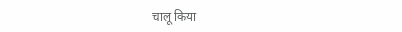चालू किया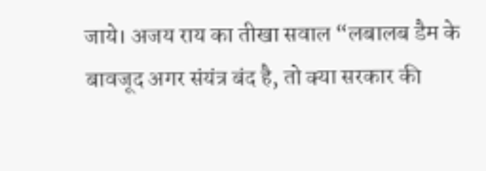जाये। अजय राय का तीखा सवाल “लबालब डैम के बावजूद अगर संयंत्र बंद है, तो क्या सरकार की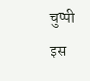चुप्पी इस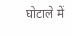घोटाले में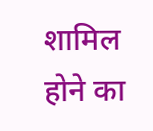शामिल होने का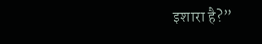इशारा है?”